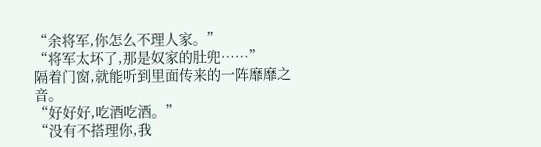“余将军,你怎么不理人家。”
“将军太坏了,那是奴家的肚兜……”
隔着门窗,就能听到里面传来的一阵靡靡之音。
“好好好,吃酒吃酒。”
“没有不搭理你,我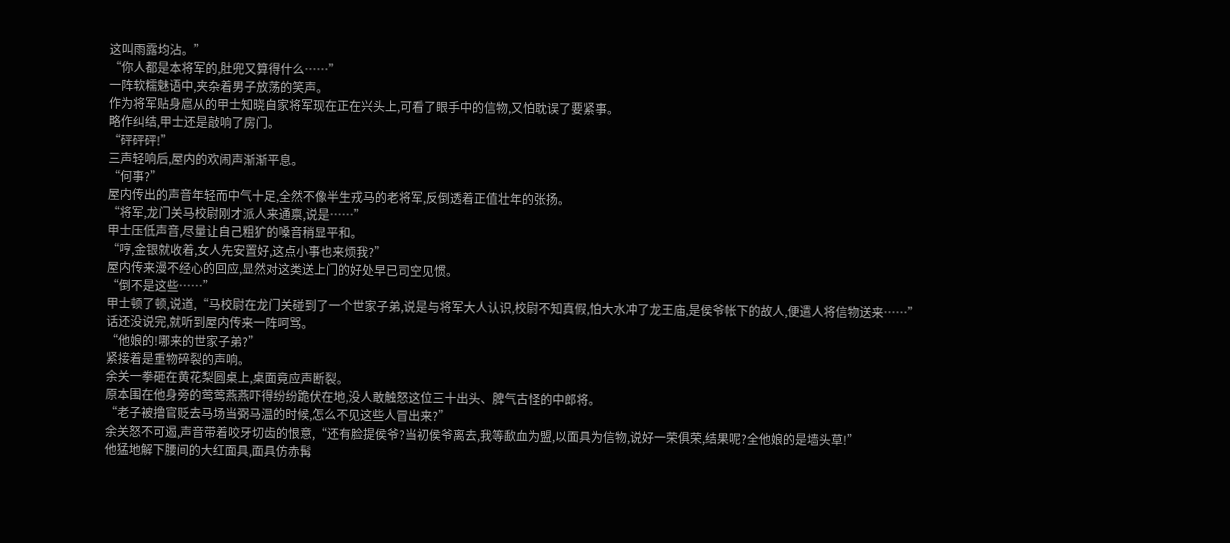这叫雨露均沾。”
“你人都是本将军的,肚兜又算得什么……”
一阵软糯魅语中,夹杂着男子放荡的笑声。
作为将军贴身扈从的甲士知晓自家将军现在正在兴头上,可看了眼手中的信物,又怕耽误了要紧事。
略作纠结,甲士还是敲响了房门。
“砰砰砰!”
三声轻响后,屋内的欢闹声渐渐平息。
“何事?”
屋内传出的声音年轻而中气十足,全然不像半生戎马的老将军,反倒透着正值壮年的张扬。
“将军,龙门关马校尉刚才派人来通禀,说是……”
甲士压低声音,尽量让自己粗犷的嗓音稍显平和。
“哼,金银就收着,女人先安置好,这点小事也来烦我?”
屋内传来漫不经心的回应,显然对这类送上门的好处早已司空见惯。
“倒不是这些……”
甲士顿了顿,说道,“马校尉在龙门关碰到了一个世家子弟,说是与将军大人认识,校尉不知真假,怕大水冲了龙王庙,是侯爷帐下的故人,便遣人将信物送来……”
话还没说完,就听到屋内传来一阵呵骂。
“他娘的!哪来的世家子弟?”
紧接着是重物碎裂的声响。
余关一拳砸在黄花梨圆桌上,桌面竟应声断裂。
原本围在他身旁的莺莺燕燕吓得纷纷跪伏在地,没人敢触怒这位三十出头、脾气古怪的中郎将。
“老子被撸官贬去马场当弼马温的时候,怎么不见这些人冒出来?”
余关怒不可遏,声音带着咬牙切齿的恨意,“还有脸提侯爷?当初侯爷离去,我等歃血为盟,以面具为信物,说好一荣俱荣,结果呢?全他娘的是墙头草!”
他猛地解下腰间的大红面具,面具仿赤髯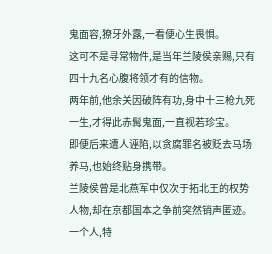鬼面容,獠牙外露,一看便心生畏惧。
这可不是寻常物件,是当年兰陵侯亲赐,只有四十九名心腹将领才有的信物。
两年前,他余关因破阵有功,身中十三枪九死一生,才得此赤髯鬼面,一直视若珍宝。
即便后来遭人诬陷,以贪腐罪名被贬去马场养马,也始终贴身携带。
兰陵侯曾是北燕军中仅次于拓北王的权势人物,却在京都国本之争前突然销声匿迹。
一个人,特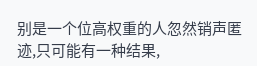别是一个位高权重的人忽然销声匿迹,只可能有一种结果,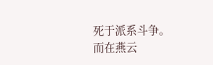死于派系斗争。
而在燕云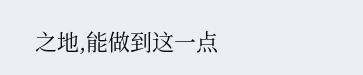之地,能做到这一点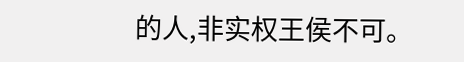的人,非实权王侯不可。